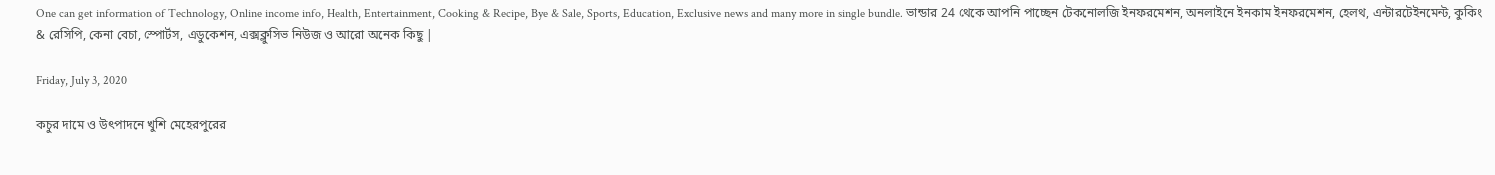One can get information of Technology, Online income info, Health, Entertainment, Cooking & Recipe, Bye & Sale, Sports, Education, Exclusive news and many more in single bundle. ভান্ডার 24 থেকে আপনি পাচ্ছেন টেকনোলজি ইনফরমেশন, অনলাইনে ইনকাম ইনফরমেশন, হেলথ, এন্টারটেইনমেন্ট, কুকিং & রেসিপি, কেনা বেচা, স্পোর্টস, এডুকেশন, এক্সক্লুসিভ নিউজ ও আরো অনেক কিছু |

Friday, July 3, 2020

কচুর দামে ও উৎপাদনে খুশি মেহেরপুরের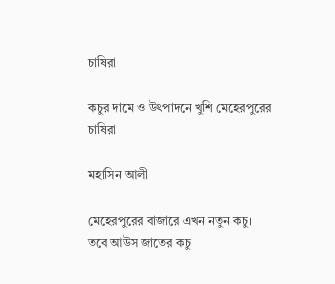চাষিরা

কচুর দামে ও উৎপাদনে খুশি মেহেরপুরের চাষিরা

মহাসিন আলী

মেহেরপুরের বাজারে এখন নতুন কচু। তবে আউস জাতের কচু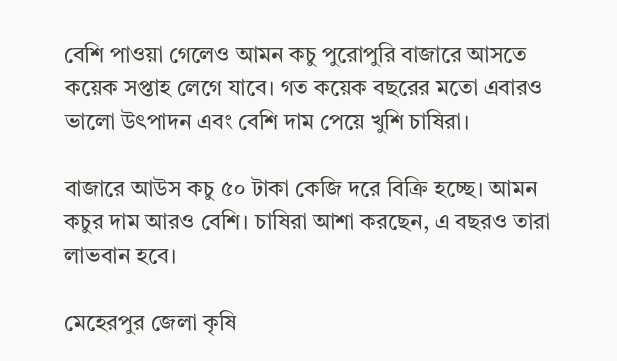বেশি পাওয়া গেলেও আমন কচু পুরোপুরি বাজারে আসতে কয়েক সপ্তাহ লেগে যাবে। গত কয়েক বছরের মতো এবারও ভালো উৎপাদন এবং বেশি দাম পেয়ে খুশি চাষিরা।

বাজারে আউস কচু ৫০ টাকা কেজি দরে বিক্রি হচ্ছে। আমন কচুর দাম আরও বেশি। চাষিরা আশা করছেন, এ বছরও তারা লাভবান হবে।

মেহেরপুর জেলা কৃষি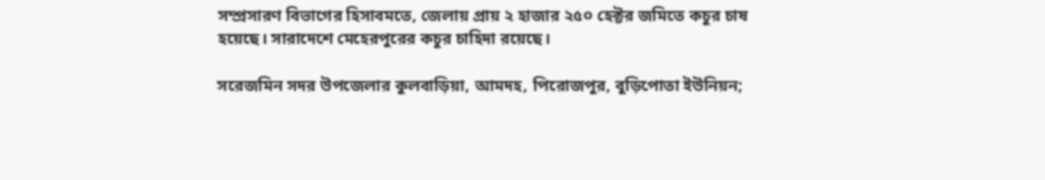সম্প্রসারণ বিভাগের হিসাবমতে, জেলায় প্রায় ২ হাজার ২৫০ হেক্টর জমিতে কচুর চাষ হয়েছে। সারাদেশে মেহেরপুরের কচুর চাহিদা রয়েছে।

সরেজমিন সদর উপজেলার কুলবাড়িয়া, আমদহ, পিরোজপুর, বুড়িপোতা ইউনিয়ন;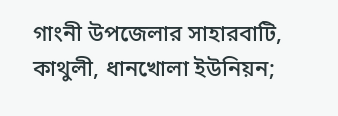গাংনী উপজেলার সাহারবাটি, কাথুলী, ধানখোলা ইউনিয়ন;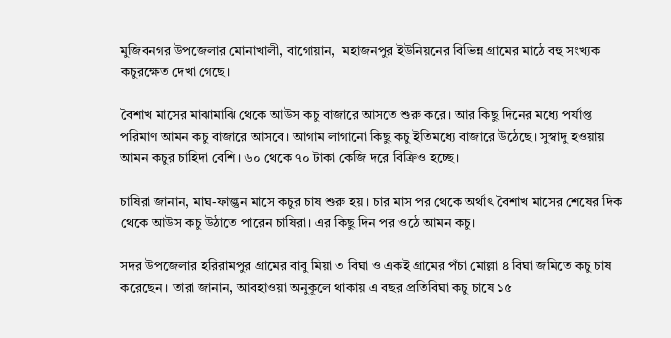মুজিবনগর উপজেলার মোনাখালী, বাগোয়ান,  মহাজনপুর ইউনিয়নের বিভিন্ন গ্রামের মাঠে বহু সংখ্যক কচুরক্ষেত দেখা গেছে।

বৈশাখ মাসের মাঝামাঝি থেকে আউস কচু বাজারে আসতে শুরু করে। আর কিছু দিনের মধ্যে পর্যাপ্ত পরিমাণ আমন কচু বাজারে আসবে। আগাম লাগানো কিছু কচু ইতিমধ্যে বাজারে উঠেছে। সুস্বাদু হওয়ায় আমন কচুর চাহিদা বেশি। ৬০ থেকে ৭০ টাকা কেজি দরে বিক্রিও হচ্ছে।

চাষিরা জানান, মাঘ-ফাল্গুন মাসে কচুর চাষ শুরু হয়। চার মাস পর থেকে অর্থাৎ বৈশাখ মাসের শেষের দিক থেকে আউস কচু উঠাতে পারেন চাষিরা। এর কিছু দিন পর ওঠে আমন কচু।

সদর উপজেলার হরিরামপুর গ্রামের বাবু মিয়া ৩ বিঘা ও একই গ্রামের পঁচা মোল্লা ৪ বিঘা জমিতে কচু চাষ করেছেন। তারা জানান, আবহাওয়া অনুকূলে থাকায় এ বছর প্রতিবিঘা কচু চাষে ১৫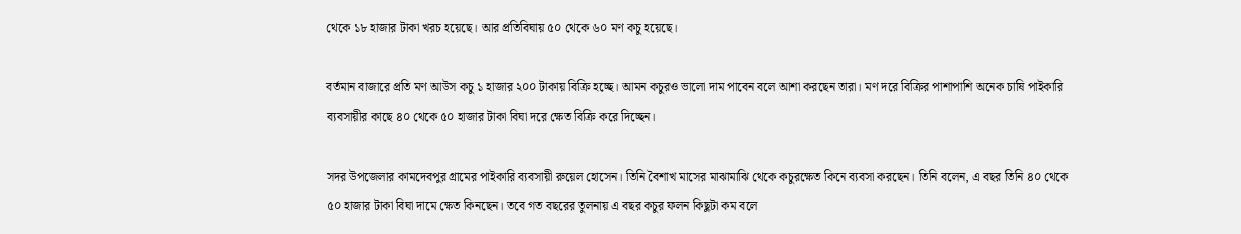থেকে ১৮ হাজার টাকা খরচ হয়েছে। আর প্রতিবিঘায় ৫০ থেকে ৬০ মণ কচু হয়েছে।

বর্তমান বাজারে প্রতি মণ আউস কচু ১ হাজার ২০০ টাকায় বিক্রি হচ্ছে। আমন কচুরও ভালো দাম পাবেন বলে আশা করছেন তারা। মণ দরে বিক্রির পাশাপাশি অনেক চাষি পাইকারি ব্যবসায়ীর কাছে ৪০ থেকে ৫০ হাজার টাকা বিঘা দরে ক্ষেত বিক্রি করে দিচ্ছেন।

সদর উপজেলার কামদেবপুর গ্রামের পাইকারি ব্যবসায়ী রুয়েল হোসেন। তিনি বৈশাখ মাসের মাঝামাঝি থেকে কচুরক্ষেত কিনে ব্যবসা করছেন। তিনি বলেন, এ বছর তিনি ৪০ থেকে ৫০ হাজার টাকা বিঘা দামে ক্ষেত কিনছেন। তবে গত বছরের তুলনায় এ বছর কচুর ফলন কিছুটা কম বলে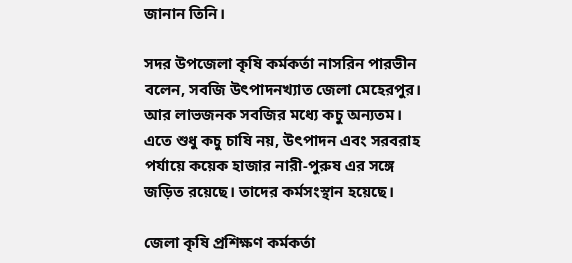জানান তিনি।

সদর উপজেলা কৃষি কর্মকর্তা নাসরিন পারভীন বলেন, সবজি উৎপাদনখ্যাত জেলা মেহেরপুর। আর লাভজনক সবজির মধ্যে কচু অন্যতম। এতে শুধু কচু চাষি নয়, উৎপাদন এবং সরবরাহ পর্যায়ে কয়েক হাজার নারী-পুরুষ এর সঙ্গে জড়িত রয়েছে। তাদের কর্মসংস্থান হয়েছে।

জেলা কৃষি প্রশিক্ষণ কর্মকর্তা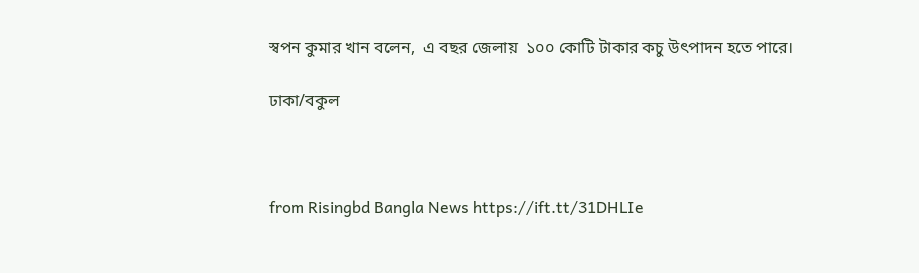স্বপন কুমার খান বলেন,  এ বছর জেলায়  ১০০ কোটি টাকার কচু উৎপাদন হতে পারে।

ঢাকা/বকুল



from Risingbd Bangla News https://ift.tt/31DHLIe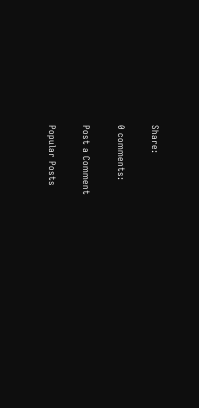Share:

0 comments:

Post a Comment

Popular Posts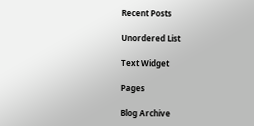Recent Posts

Unordered List

Text Widget

Pages

Blog Archive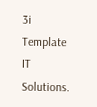3i Template IT Solutions.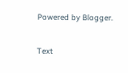Powered by Blogger.

Text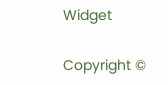Widget

Copyright ©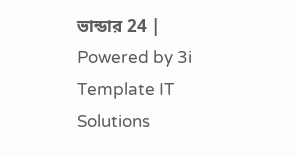ভান্ডার 24 | Powered by 3i Template IT Solutions